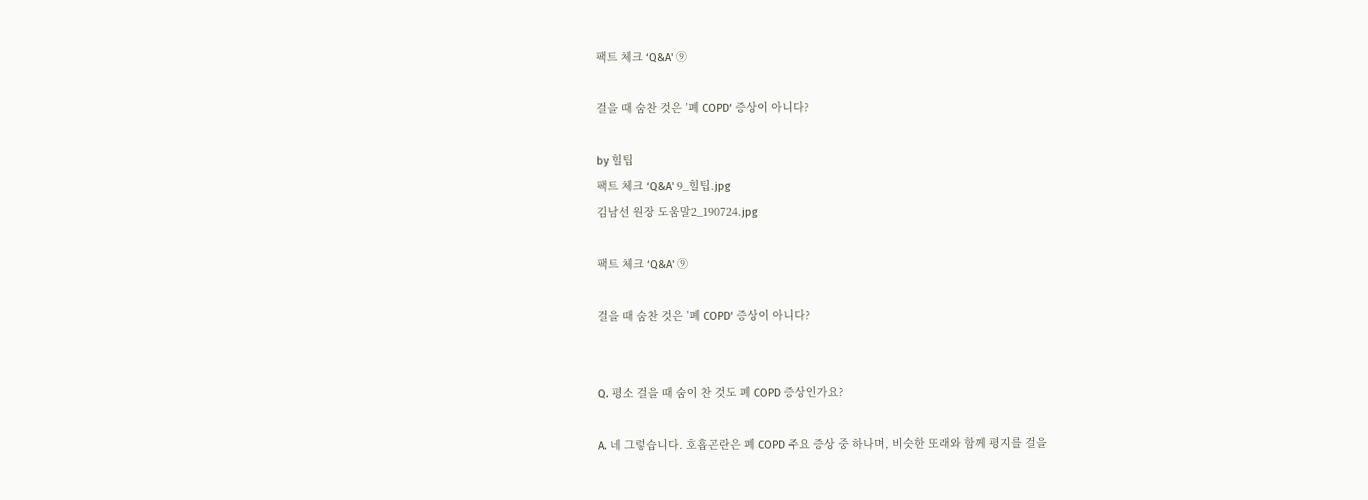팩트 체크 ‘Q&A' ⑨

걸을 때 숨찬 것은 ’폐 COPD‘ 증상이 아니다?

by 힐팁
팩트 체크 ‘Q&A' 9_힐팁.jpg
김남선 원장 도움말2_190724.jpg

팩트 체크 ‘Q&A' ⑨

걸을 때 숨찬 것은 ’폐 COPD‘ 증상이 아니다?


Q. 평소 걸을 때 숨이 찬 것도 폐 COPD 증상인가요?

A. 네 그렇습니다. 호흡곤란은 폐 COPD 주요 증상 중 하나며, 비슷한 또래와 함께 평지를 걸을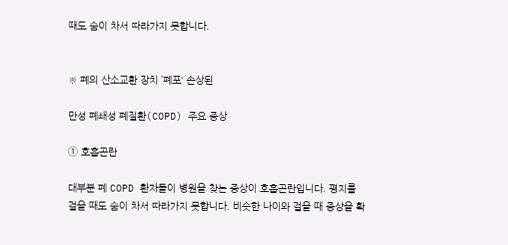때도 숨이 차서 따라가지 못합니다.


※ 폐의 산소교환 장치 ’폐포‘ 손상된

만성 폐쇄성 폐질환(COPD) 주요 증상

① 호흡곤란

대부분 폐 COPD 환자들이 병원을 찾는 증상이 호흡곤란입니다. 평지를 걸을 때도 숨이 차서 따라가지 못합니다. 비슷한 나이와 걸을 때 증상을 확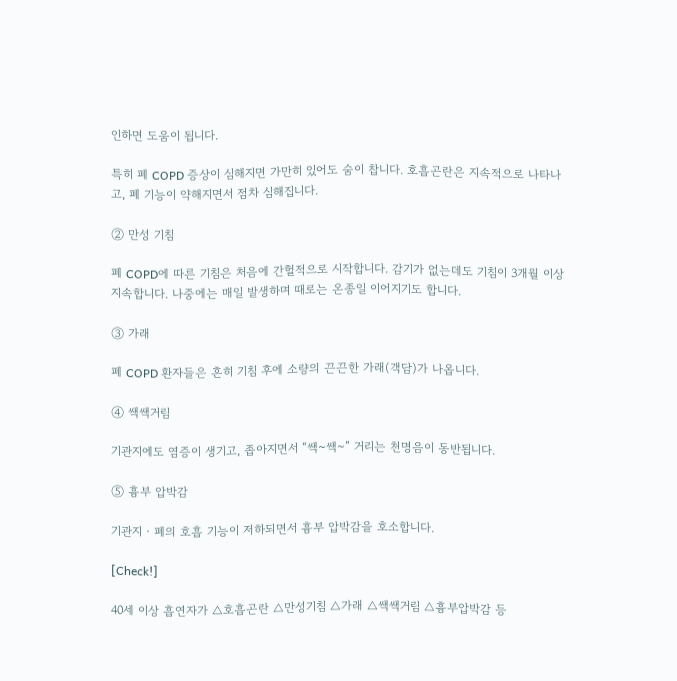인하면 도움이 됩니다.

특히 폐 COPD 증상이 심해지면 가만히 있어도 숨이 찹니다. 호흡곤란은 지속적으로 나타나고, 폐 기능이 약해지면서 점차 심해집니다.

② 만성 기침

폐 COPD에 따른 기침은 처음에 간헐적으로 시작합니다. 감기가 없는데도 기침이 3개월 이상 지속합니다. 나중에는 매일 발생하며 때로는 온종일 이어지기도 합니다.

③ 가래

폐 COPD 환자들은 흔히 기침 후에 소량의 끈끈한 가래(객담)가 나옵니다.

④ 쌕쌕거림

기관지에도 염증이 생기고, 좁아지면서 “쌕~쌕~” 거리는 천명음이 동반됩니다.

⑤ 흉부 압박감

기관지‧폐의 호흡 기능이 저하되면서 흉부 압박감을 호소합니다.

[Check!]

40세 이상 흡연자가 △호흡곤란 △만성기침 △가래 △쌕쌕거림 △흉부압박감 등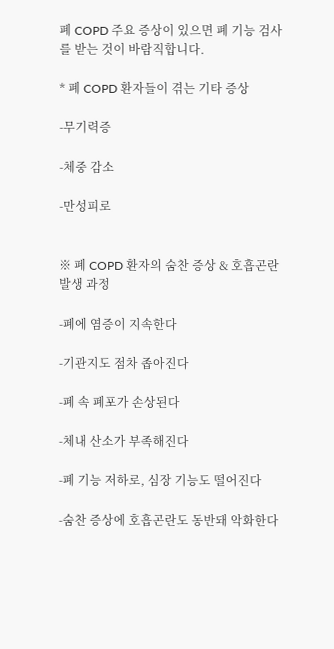폐 COPD 주요 증상이 있으면 폐 기능 검사를 받는 것이 바람직합니다.

* 폐 COPD 환자들이 겪는 기타 증상

-무기력증

-체중 감소

-만성피로


※ 폐 COPD 환자의 숨찬 증상 & 호흡곤란 발생 과정

-폐에 염증이 지속한다

-기관지도 점차 좁아진다

-폐 속 폐포가 손상된다

-체내 산소가 부족해진다

-폐 기능 저하로, 심장 기능도 떨어진다

-숨찬 증상에 호흡곤란도 동반돼 악화한다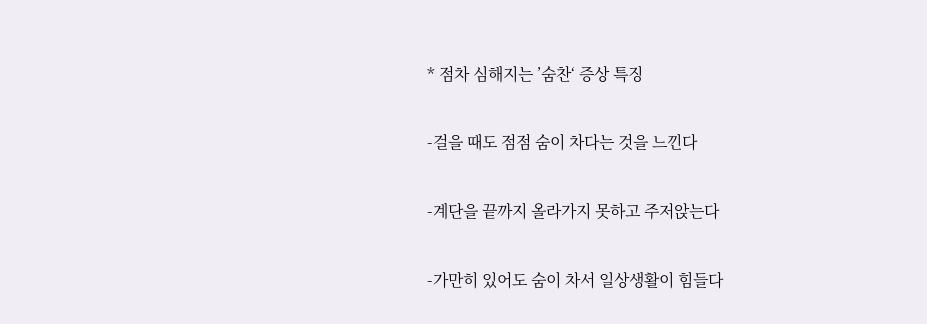* 점차 심해지는 ’숨찬‘ 증상 특징

-걸을 때도 점점 숨이 차다는 것을 느낀다

-계단을 끝까지 올라가지 못하고 주저앉는다

-가만히 있어도 숨이 차서 일상생활이 힘들다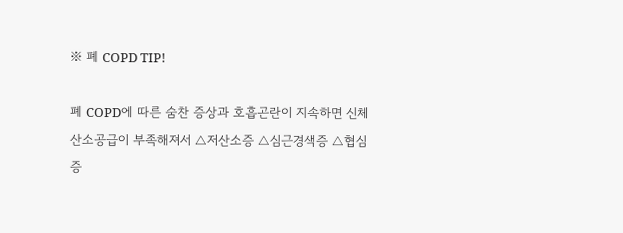※ 폐 COPD TIP!

폐 COPD에 따른 숨찬 증상과 호흡곤란이 지속하면 신체 산소공급이 부족해져서 △저산소증 △심근경색증 △협심증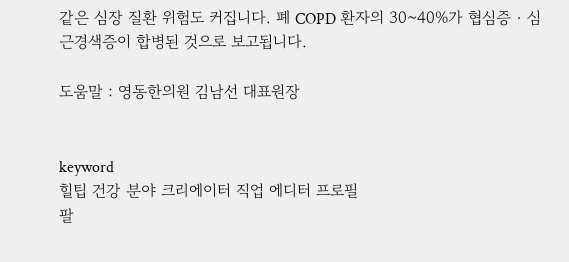같은 심장 질환 위험도 커집니다. 폐 COPD 환자의 30~40%가 협심증‧심근경색증이 합병된 것으로 보고됩니다.

도움말 : 영동한의원 김남선 대표원장


keyword
힐팁 건강 분야 크리에이터 직업 에디터 프로필
팔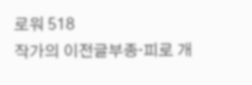로워 518
작가의 이전글부종‧피로 개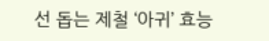선 돕는 제철 ‘아귀’ 효능